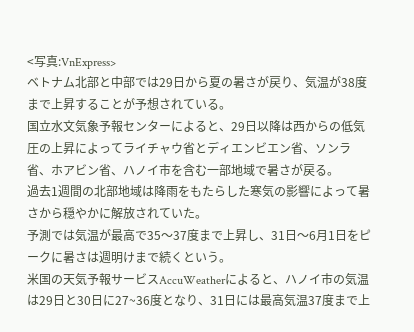<写真:VnExpress>
ベトナム北部と中部では29日から夏の暑さが戻り、気温が38度まで上昇することが予想されている。
国立水文気象予報センターによると、29日以降は西からの低気圧の上昇によってライチャウ省とディエンビエン省、ソンラ省、ホアビン省、ハノイ市を含む一部地域で暑さが戻る。
過去1週間の北部地域は降雨をもたらした寒気の影響によって暑さから穏やかに解放されていた。
予測では気温が最高で35〜37度まで上昇し、31日〜6月1日をピークに暑さは週明けまで続くという。
米国の天気予報サービスAccuWeatherによると、ハノイ市の気温は29日と30日に27~36度となり、31日には最高気温37度まで上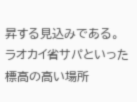昇する見込みである。
ラオカイ省サパといった標高の高い場所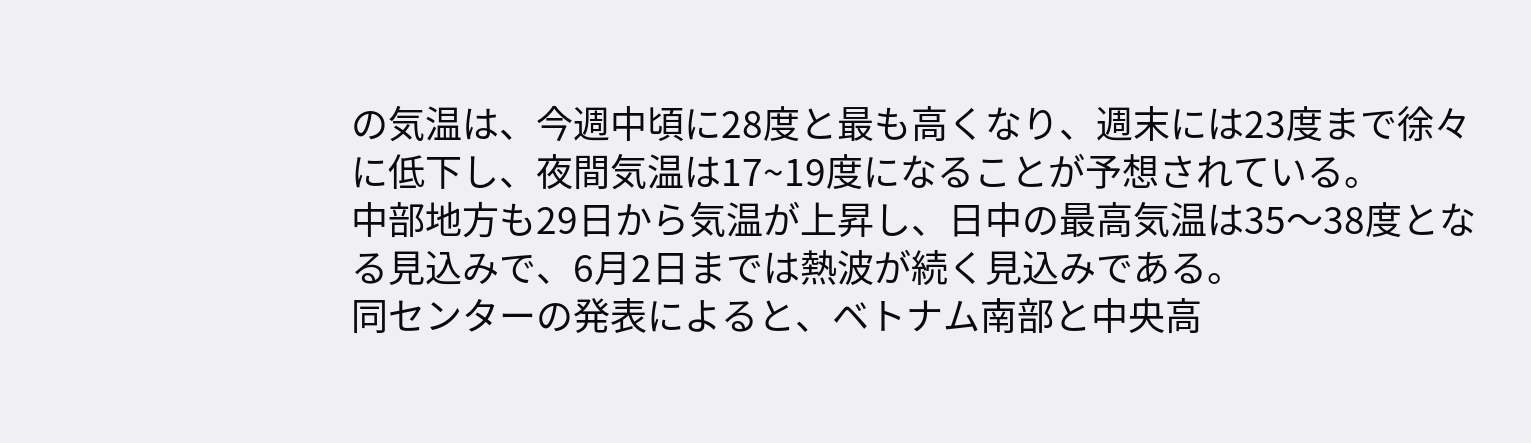の気温は、今週中頃に28度と最も高くなり、週末には23度まで徐々に低下し、夜間気温は17~19度になることが予想されている。
中部地方も29日から気温が上昇し、日中の最高気温は35〜38度となる見込みで、6月2日までは熱波が続く見込みである。
同センターの発表によると、ベトナム南部と中央高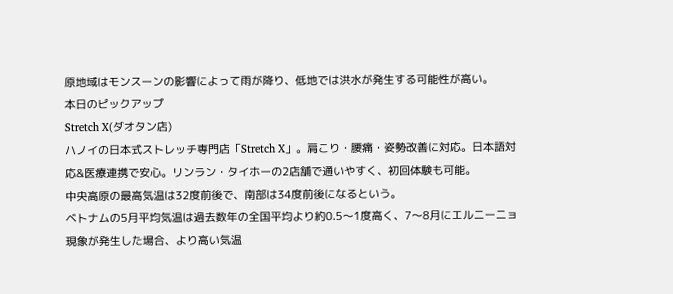原地域はモンスーンの影響によって雨が降り、低地では洪水が発生する可能性が高い。
本日のピックアップ
Stretch X(ダオタン店)
ハノイの日本式ストレッチ専門店「Stretch X」。肩こり・腰痛・姿勢改善に対応。日本語対応&医療連携で安心。リンラン・タイホーの2店舗で通いやすく、初回体験も可能。
中央高原の最高気温は32度前後で、南部は34度前後になるという。
ベトナムの5月平均気温は過去数年の全国平均より約0.5〜1度高く、7〜8月にエルニーニョ現象が発生した場合、より高い気温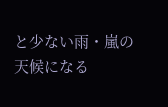と少ない雨・嵐の天候になる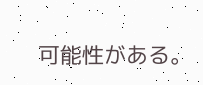可能性がある。